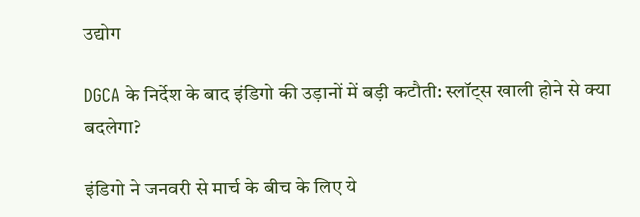उद्योग

DGCA के निर्देश के बाद इंडिगो की उड़ानों में बड़ी कटौती: स्लॉट्स खाली होने से क्या बदलेगा?

इंडिगो ने जनवरी से मार्च के बीच के लिए ये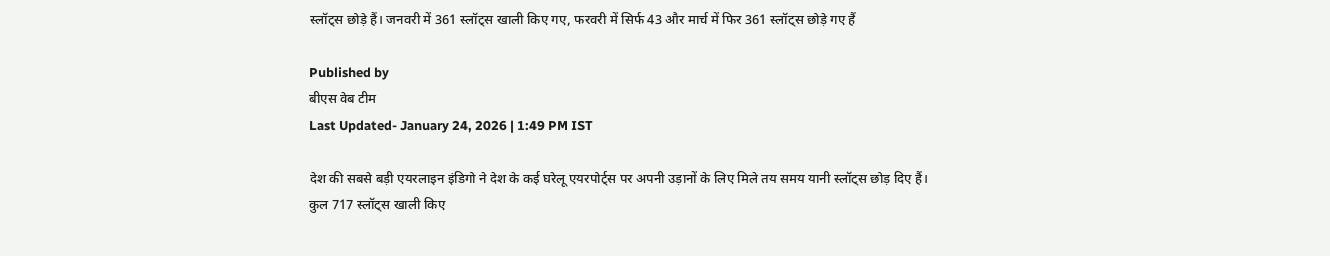स्लॉट्स छोड़े हैं। जनवरी में 361 स्लॉट्स खाली किए गए, फरवरी में सिर्फ 43 और मार्च में फिर 361 स्लॉट्स छोड़े गए हैं

Published by
बीएस वेब टीम
Last Updated- January 24, 2026 | 1:49 PM IST

देश की सबसे बड़ी एयरलाइन इंडिगो ने देश के कई घरेलू एयरपोर्ट्स पर अपनी उड़ानों के लिए मिले तय समय यानी स्लॉट्स छोड़ दिए हैं। कुल 717 स्लॉट्स खाली किए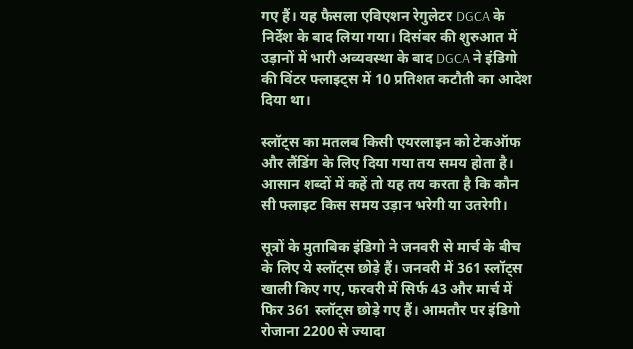गए हैं। यह फैसला एविएशन रेगुलेटर DGCA के निर्देश के बाद लिया गया। दिसंबर की शुरुआत में उड़ानों में भारी अव्यवस्था के बाद DGCA ने इंडिगो की विंटर फ्लाइट्स में 10 प्रतिशत कटौती का आदेश दिया था।

स्लॉट्स का मतलब किसी एयरलाइन को टेकऑफ और लैंडिंग के लिए दिया गया तय समय होता है। आसान शब्दों में कहें तो यह तय करता है कि कौन सी फ्लाइट किस समय उड़ान भरेगी या उतरेगी।

सूत्रों के मुताबिक इंडिगो ने जनवरी से मार्च के बीच के लिए ये स्लॉट्स छोड़े हैं। जनवरी में 361 स्लॉट्स खाली किए गए, फरवरी में सिर्फ 43 और मार्च में फिर 361 स्लॉट्स छोड़े गए हैं। आमतौर पर इंडिगो रोजाना 2200 से ज्यादा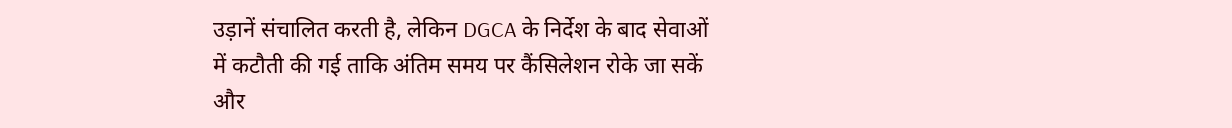उड़ानें संचालित करती है, लेकिन DGCA के निर्देश के बाद सेवाओं में कटौती की गई ताकि अंतिम समय पर कैंसिलेशन रोके जा सकें और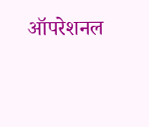ऑपरेशनल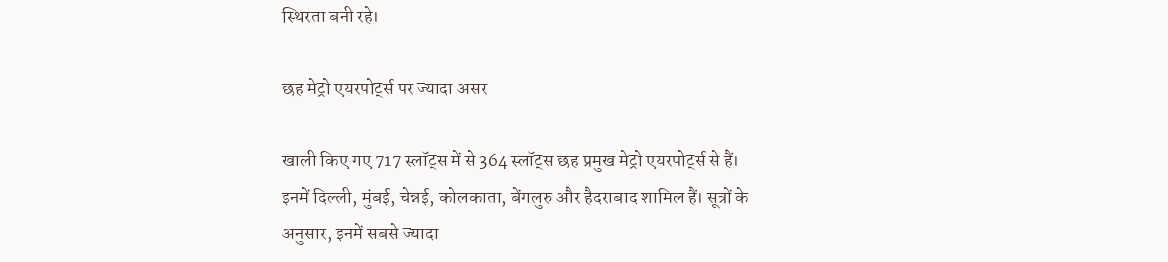स्थिरता बनी रहे।

छह मेट्रो एयरपोर्ट्स पर ज्यादा असर

खाली किए गए 717 स्लॉट्स में से 364 स्लॉट्स छह प्रमुख मेट्रो एयरपोर्ट्स से हैं। इनमें दिल्ली, मुंबई, चेन्नई, कोलकाता, बेंगलुरु और हैदराबाद शामिल हैं। सूत्रों के अनुसार, इनमें सबसे ज्यादा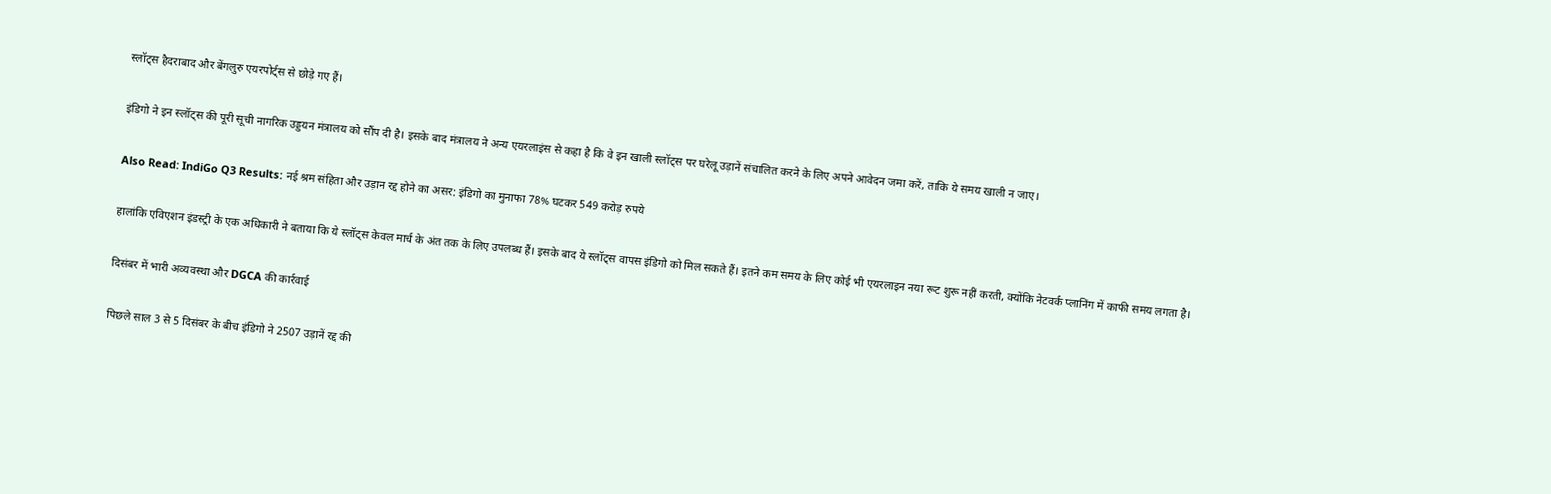स्लॉट्स हैदराबाद और बेंगलुरु एयरपोर्ट्स से छोड़े गए हैं।

इंडिगो ने इन स्लॉट्स की पूरी सूची नागरिक उड्डयन मंत्रालय को सौंप दी है। इसके बाद मंत्रालय ने अन्य एयरलाइंस से कहा है कि वे इन खाली स्लॉट्स पर घरेलू उड़ानें संचालित करने के लिए अपने आवेदन जमा करें, ताकि ये समय खाली न जाए।

Also Read: IndiGo Q3 Results: नई श्रम संहिता और उड़ान रद्द होने का असर: इंडिगो का मुनाफा 78% घटकर 549 करोड़ रुपये

हालांकि एविएशन इंडस्ट्री के एक अधिकारी ने बताया कि ये स्लॉट्स केवल मार्च के अंत तक के लिए उपलब्ध हैं। इसके बाद ये स्लॉट्स वापस इंडिगो को मिल सकते हैं। इतने कम समय के लिए कोई भी एयरलाइन नया रूट शुरू नहीं करती, क्योंकि नेटवर्क प्लानिंग में काफी समय लगता है।

दिसंबर में भारी अव्यवस्था और DGCA की कार्रवाई

पिछले साल 3 से 5 दिसंबर के बीच इंडिगो ने 2507 उड़ानें रद्द की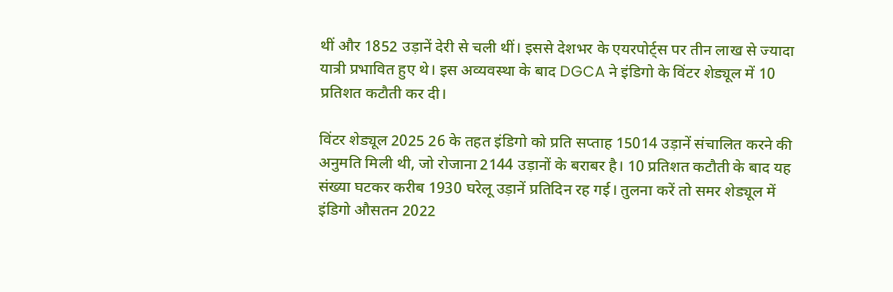थीं और 1852 उड़ानें देरी से चली थीं। इससे देशभर के एयरपोर्ट्स पर तीन लाख से ज्यादा यात्री प्रभावित हुए थे। इस अव्यवस्था के बाद DGCA ने इंडिगो के विंटर शेड्यूल में 10 प्रतिशत कटौती कर दी।

विंटर शेड्यूल 2025 26 के तहत इंडिगो को प्रति सप्ताह 15014 उड़ानें संचालित करने की अनुमति मिली थी, जो रोजाना 2144 उड़ानों के बराबर है। 10 प्रतिशत कटौती के बाद यह संख्या घटकर करीब 1930 घरेलू उड़ानें प्रतिदिन रह गई। तुलना करें तो समर शेड्यूल में इंडिगो औसतन 2022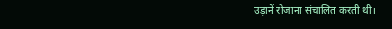उड़ानें रोजाना संचालित करती थी।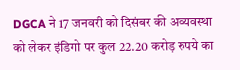DGCA ने 17 जनवरी को दिसंबर की अव्यवस्था को लेकर इंडिगो पर कुल 22.20 करोड़ रुपये का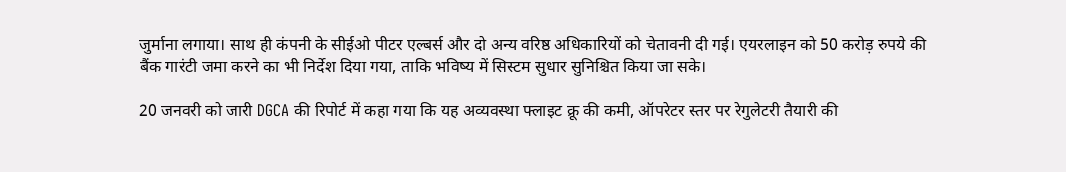जुर्माना लगाया। साथ ही कंपनी के सीईओ पीटर एल्बर्स और दो अन्य वरिष्ठ अधिकारियों को चेतावनी दी गई। एयरलाइन को 50 करोड़ रुपये की बैंक गारंटी जमा करने का भी निर्देश दिया गया, ताकि भविष्य में सिस्टम सुधार सुनिश्चित किया जा सके।

20 जनवरी को जारी DGCA की रिपोर्ट में कहा गया कि यह अव्यवस्था फ्लाइट क्रू की कमी, ऑपरेटर स्तर पर रेगुलेटरी तैयारी की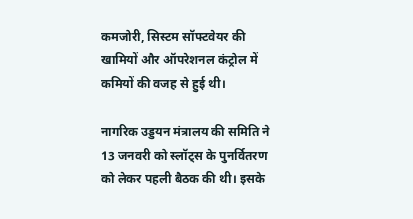कमजोरी, सिस्टम सॉफ्टवेयर की खामियों और ऑपरेशनल कंट्रोल में कमियों की वजह से हुई थी।

नागरिक उड्डयन मंत्रालय की समिति ने 13 जनवरी को स्लॉट्स के पुनर्वितरण को लेकर पहली बैठक की थी। इसके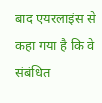बाद एयरलाइंस से कहा गया है कि वे संबंधित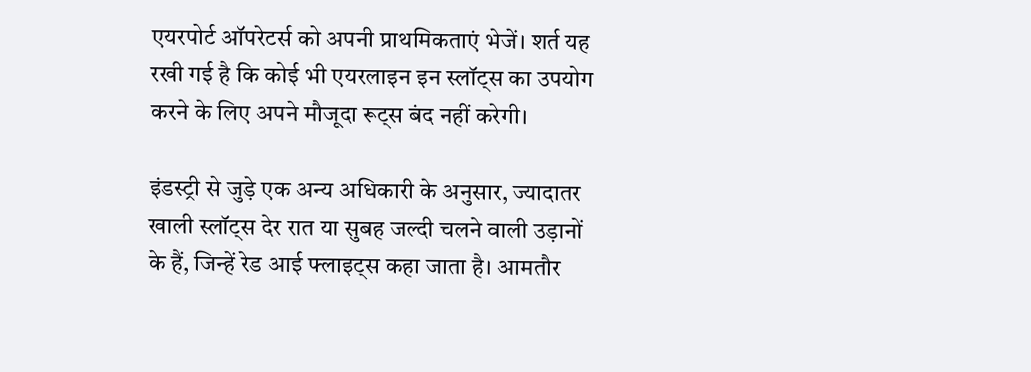एयरपोर्ट ऑपरेटर्स को अपनी प्राथमिकताएं भेजें। शर्त यह रखी गई है कि कोई भी एयरलाइन इन स्लॉट्स का उपयोग करने के लिए अपने मौजूदा रूट्स बंद नहीं करेगी।

इंडस्ट्री से जुड़े एक अन्य अधिकारी के अनुसार, ज्यादातर खाली स्लॉट्स देर रात या सुबह जल्दी चलने वाली उड़ानों के हैं, जिन्हें रेड आई फ्लाइट्स कहा जाता है। आमतौर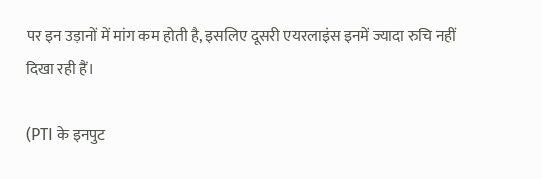पर इन उड़ानों में मांग कम होती है, इसलिए दूसरी एयरलाइंस इनमें ज्यादा रुचि नहीं दिखा रही हैं।

(PTI के इनपुट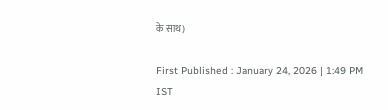के साथ)

First Published : January 24, 2026 | 1:49 PM IST